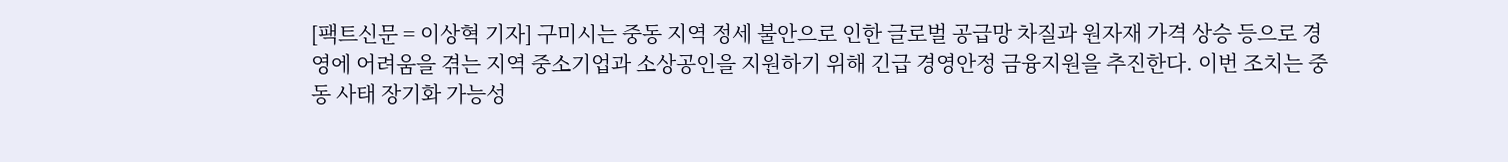[팩트신문 = 이상혁 기자] 구미시는 중동 지역 정세 불안으로 인한 글로벌 공급망 차질과 원자재 가격 상승 등으로 경영에 어려움을 겪는 지역 중소기업과 소상공인을 지원하기 위해 긴급 경영안정 금융지원을 추진한다. 이번 조치는 중동 사태 장기화 가능성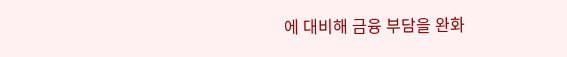에 대비해 금융 부담을 완화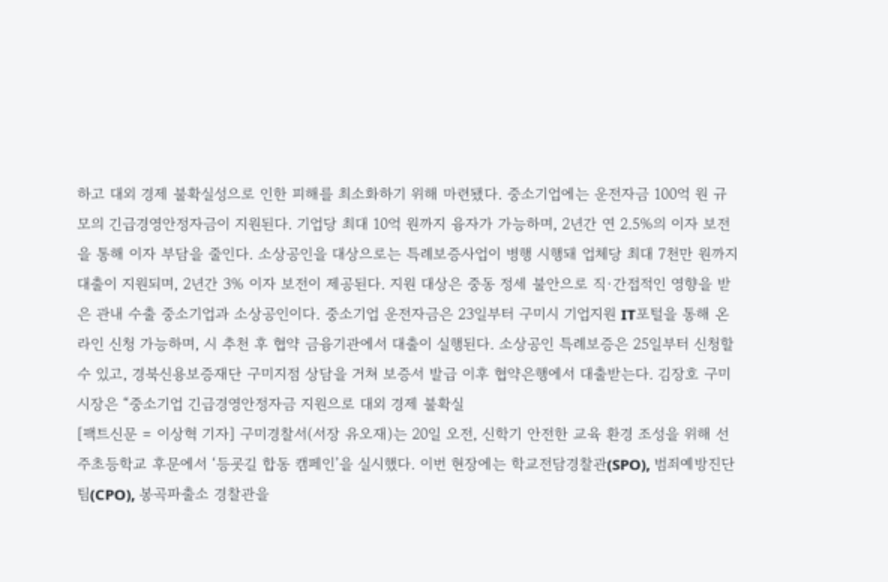하고 대외 경제 불확실성으로 인한 피해를 최소화하기 위해 마련됐다. 중소기업에는 운전자금 100억 원 규모의 긴급경영안정자금이 지원된다. 기업당 최대 10억 원까지 융자가 가능하며, 2년간 연 2.5%의 이자 보전을 통해 이자 부담을 줄인다. 소상공인을 대상으로는 특례보증사업이 병행 시행돼 업체당 최대 7천만 원까지 대출이 지원되며, 2년간 3% 이자 보전이 제공된다. 지원 대상은 중동 정세 불안으로 직·간접적인 영향을 받은 관내 수출 중소기업과 소상공인이다. 중소기업 운전자금은 23일부터 구미시 기업지원 IT포털을 통해 온라인 신청 가능하며, 시 추천 후 협약 금융기관에서 대출이 실행된다. 소상공인 특례보증은 25일부터 신청할 수 있고, 경북신용보증재단 구미지점 상담을 거쳐 보증서 발급 이후 협약은행에서 대출받는다. 김장호 구미시장은 “중소기업 긴급경영안정자금 지원으로 대외 경제 불확실
[팩트신문 = 이상혁 기자] 구미경찰서(서장 유오재)는 20일 오전, 신학기 안전한 교육 환경 조성을 위해 선주초등학교 후문에서 ‘등굣길 합동 캠페인’을 실시했다. 이번 현장에는 학교전담경찰관(SPO), 범죄예방진단팀(CPO), 봉곡파출소 경찰관을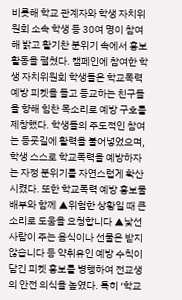비롯해 학교 관계자와 학생 자치위원회 소속 학생 등 30여 명이 참여해 밝고 활기찬 분위기 속에서 홍보 활동을 펼쳤다. 캠페인에 참여한 학생 자치위원회 학생들은 학교폭력 예방 피켓을 들고 등교하는 친구들을 향해 힘찬 목소리로 예방 구호를 제창했다. 학생들의 주도적인 참여는 등굣길에 활력을 불어넣었으며, 학생 스스로 학교폭력을 예방하자는 자정 분위기를 자연스럽게 확산시켰다. 또한 학교폭력 예방 홍보물 배부와 함께 ▲위험한 상황일 때 큰소리로 도움을 요청합니다 ▲낯선 사람이 주는 음식이나 선물은 받지 않습니다 등 약취유인 예방 수칙이 담긴 피켓 홍보를 병행하여 전교생의 안전 의식을 높였다. 특히 ‘학교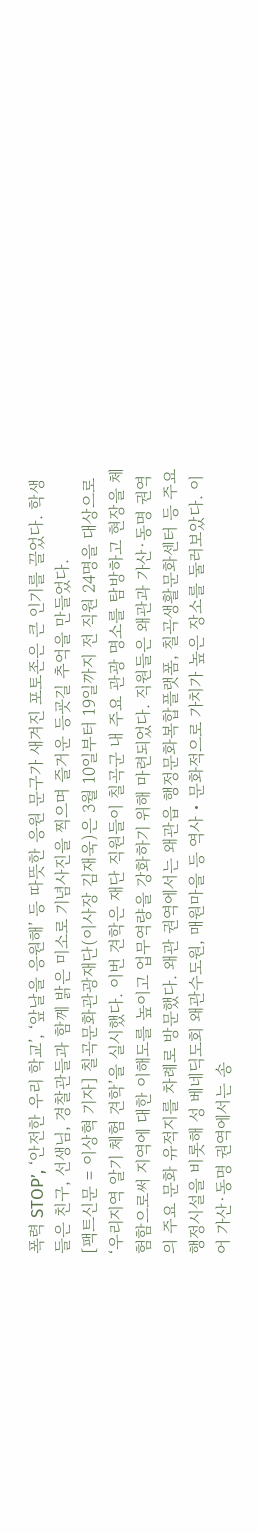폭력 STOP’, ‘안전한 우리 학교’, ‘앞날을 응원해’ 등 따뜻한 응원 문구가 새겨진 포토존은 큰 인기를 끌었다. 학생들은 친구, 선생님, 경찰관들과 함께 밝은 미소로 기념사진을 찍으며 즐거운 등굣길 추억을 만들었다.
[팩트신문 = 이상혁 기자] 칠곡문화관광재단(이사장 김재욱)은 3월 10일부터 19일까지 전 직원 24명을 대상으로‘우리지역 알기 체험 견학’을 실시했다. 이번 견학은 재단 직원들이 칠곡군 내 주요 관광 명소를 탐방하고 현장을 체험함으로써 지역에 대한 이해도를 높이고 업무역량을 강화하기 위해 마련되었다. 직원들은 왜관과 가산·동명 권역의 주요 문화 유적지를 차례로 방문했다. 왜관 권역에서는 왜관읍 행정문화복합플랫폼, 칠곡생활문화센터 등 주요 행정시설을 비롯해 성 베네딕도회 왜관수도원, 매원마을 등 역사・문화적으로 가치가 높은 장소를 둘러보았다. 이어 가산·동명 권역에서는 송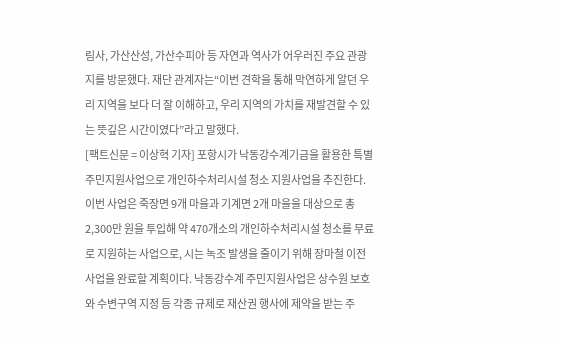림사, 가산산성, 가산수피아 등 자연과 역사가 어우러진 주요 관광지를 방문했다. 재단 관계자는“이번 견학을 통해 막연하게 알던 우리 지역을 보다 더 잘 이해하고, 우리 지역의 가치를 재발견할 수 있는 뜻깊은 시간이였다”라고 말했다.
[팩트신문 = 이상혁 기자] 포항시가 낙동강수계기금을 활용한 특별주민지원사업으로 개인하수처리시설 청소 지원사업을 추진한다. 이번 사업은 죽장면 9개 마을과 기계면 2개 마을을 대상으로 총 2,300만 원을 투입해 약 470개소의 개인하수처리시설 청소를 무료로 지원하는 사업으로, 시는 녹조 발생을 줄이기 위해 장마철 이전 사업을 완료할 계획이다. 낙동강수계 주민지원사업은 상수원 보호와 수변구역 지정 등 각종 규제로 재산권 행사에 제약을 받는 주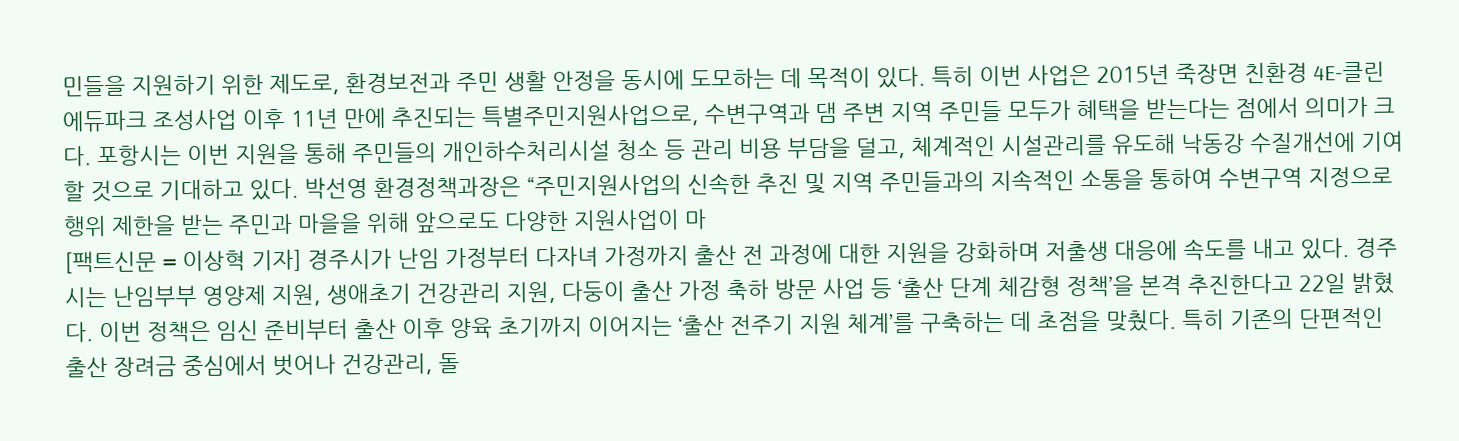민들을 지원하기 위한 제도로, 환경보전과 주민 생활 안정을 동시에 도모하는 데 목적이 있다. 특히 이번 사업은 2015년 죽장면 친환경 4E-클린 에듀파크 조성사업 이후 11년 만에 추진되는 특별주민지원사업으로, 수변구역과 댐 주변 지역 주민들 모두가 혜택을 받는다는 점에서 의미가 크다. 포항시는 이번 지원을 통해 주민들의 개인하수처리시설 청소 등 관리 비용 부담을 덜고, 체계적인 시설관리를 유도해 낙동강 수질개선에 기여할 것으로 기대하고 있다. 박선영 환경정책과장은 “주민지원사업의 신속한 추진 및 지역 주민들과의 지속적인 소통을 통하여 수변구역 지정으로 행위 제한을 받는 주민과 마을을 위해 앞으로도 다양한 지원사업이 마
[팩트신문 = 이상혁 기자] 경주시가 난임 가정부터 다자녀 가정까지 출산 전 과정에 대한 지원을 강화하며 저출생 대응에 속도를 내고 있다. 경주시는 난임부부 영양제 지원, 생애초기 건강관리 지원, 다둥이 출산 가정 축하 방문 사업 등 ‘출산 단계 체감형 정책’을 본격 추진한다고 22일 밝혔다. 이번 정책은 임신 준비부터 출산 이후 양육 초기까지 이어지는 ‘출산 전주기 지원 체계’를 구축하는 데 초점을 맞췄다. 특히 기존의 단편적인 출산 장려금 중심에서 벗어나 건강관리, 돌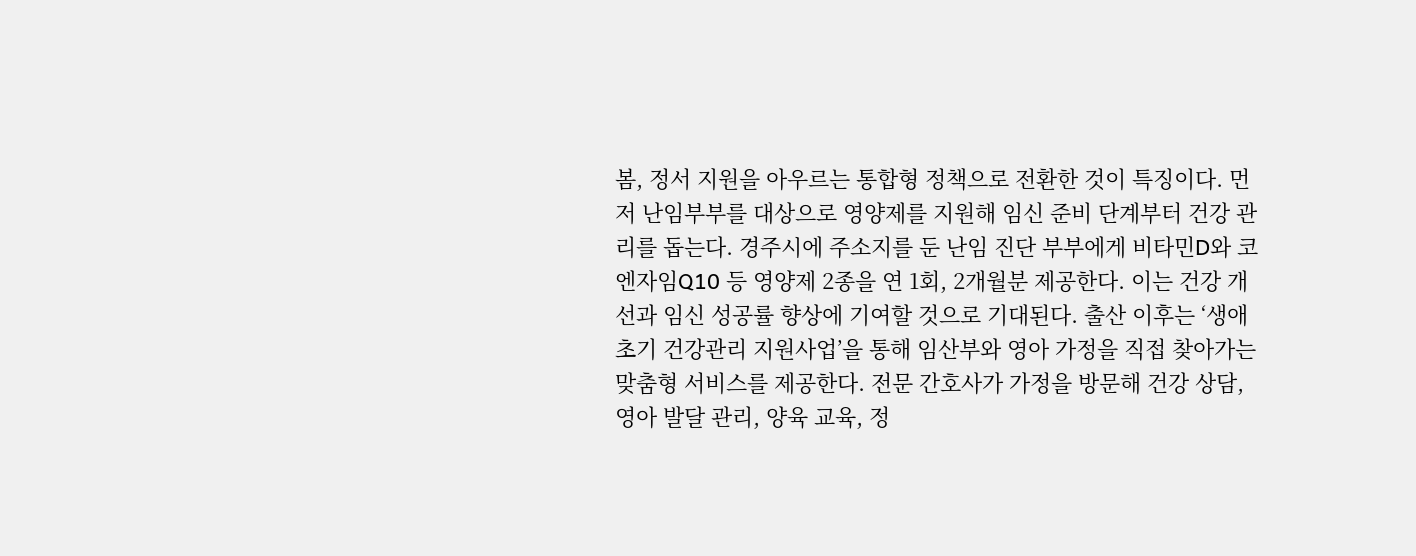봄, 정서 지원을 아우르는 통합형 정책으로 전환한 것이 특징이다. 먼저 난임부부를 대상으로 영양제를 지원해 임신 준비 단계부터 건강 관리를 돕는다. 경주시에 주소지를 둔 난임 진단 부부에게 비타민D와 코엔자임Q10 등 영양제 2종을 연 1회, 2개월분 제공한다. 이는 건강 개선과 임신 성공률 향상에 기여할 것으로 기대된다. 출산 이후는 ‘생애초기 건강관리 지원사업’을 통해 임산부와 영아 가정을 직접 찾아가는 맞춤형 서비스를 제공한다. 전문 간호사가 가정을 방문해 건강 상담, 영아 발달 관리, 양육 교육, 정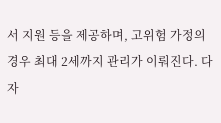서 지원 등을 제공하며, 고위험 가정의 경우 최대 2세까지 관리가 이뤄진다. 다자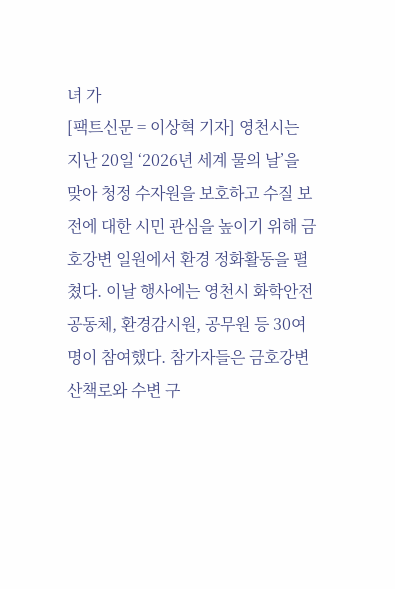녀 가
[팩트신문 = 이상혁 기자] 영천시는 지난 20일 ‘2026년 세계 물의 날’을 맞아 청정 수자원을 보호하고 수질 보전에 대한 시민 관심을 높이기 위해 금호강변 일원에서 환경 정화활동을 펼쳤다. 이날 행사에는 영천시 화학안전공동체, 환경감시원, 공무원 등 30여 명이 참여했다. 참가자들은 금호강변 산책로와 수변 구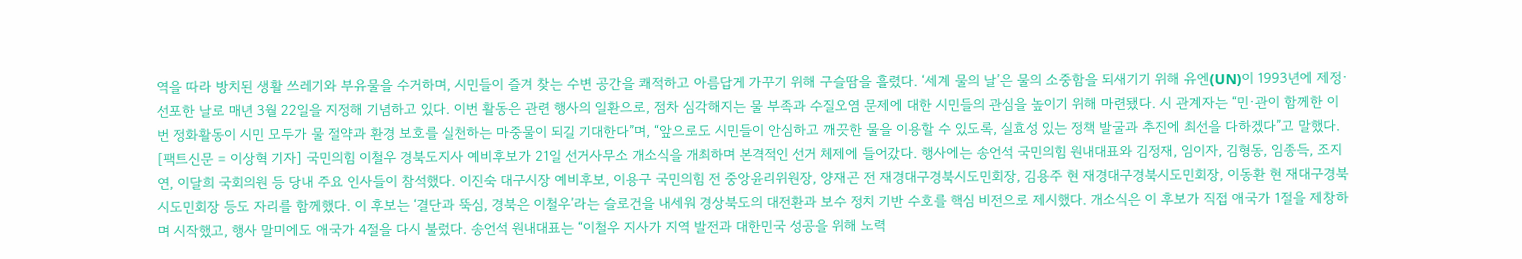역을 따라 방치된 생활 쓰레기와 부유물을 수거하며, 시민들이 즐겨 찾는 수변 공간을 쾌적하고 아름답게 가꾸기 위해 구슬땀을 흘렸다. ‘세계 물의 날’은 물의 소중함을 되새기기 위해 유엔(UN)이 1993년에 제정·선포한 날로 매년 3월 22일을 지정해 기념하고 있다. 이번 활동은 관련 행사의 일환으로, 점차 심각해지는 물 부족과 수질오염 문제에 대한 시민들의 관심을 높이기 위해 마련됐다. 시 관계자는 “민·관이 함께한 이번 정화활동이 시민 모두가 물 절약과 환경 보호를 실천하는 마중물이 되길 기대한다”며, “앞으로도 시민들이 안심하고 깨끗한 물을 이용할 수 있도록, 실효성 있는 정책 발굴과 추진에 최선을 다하겠다”고 말했다.
[팩트신문 = 이상혁 기자] 국민의힘 이철우 경북도지사 예비후보가 21일 선거사무소 개소식을 개최하며 본격적인 선거 체제에 들어갔다. 행사에는 송언석 국민의힘 원내대표와 김정재, 임이자, 김형동, 임종득, 조지연, 이달희 국회의원 등 당내 주요 인사들이 참석했다. 이진숙 대구시장 예비후보, 이용구 국민의힘 전 중앙윤리위원장, 양재곤 전 재경대구경북시도민회장, 김용주 현 재경대구경북시도민회장, 이동환 현 재대구경북시도민회장 등도 자리를 함께했다. 이 후보는 ‘결단과 뚝심, 경북은 이철우’라는 슬로건을 내세워 경상북도의 대전환과 보수 정치 기반 수호를 핵심 비전으로 제시했다. 개소식은 이 후보가 직접 애국가 1절을 제창하며 시작했고, 행사 말미에도 애국가 4절을 다시 불렀다. 송언석 원내대표는 “이철우 지사가 지역 발전과 대한민국 성공을 위해 노력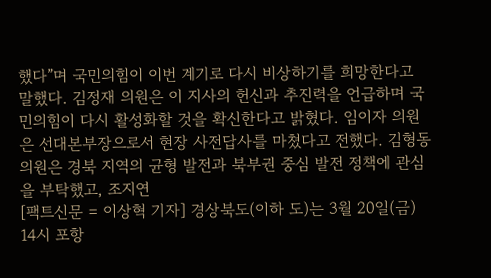했다”며 국민의힘이 이번 계기로 다시 비상하기를 희망한다고 말했다. 김정재 의원은 이 지사의 헌신과 추진력을 언급하며 국민의힘이 다시 활성화할 것을 확신한다고 밝혔다. 임이자 의원은 선대본부장으로서 현장 사전답사를 마쳤다고 전했다. 김형동 의원은 경북 지역의 균형 발전과 북부권 중심 발전 정책에 관심을 부탁했고, 조지연
[팩트신문 = 이상혁 기자] 경상북도(이하 도)는 3월 20일(금) 14시 포항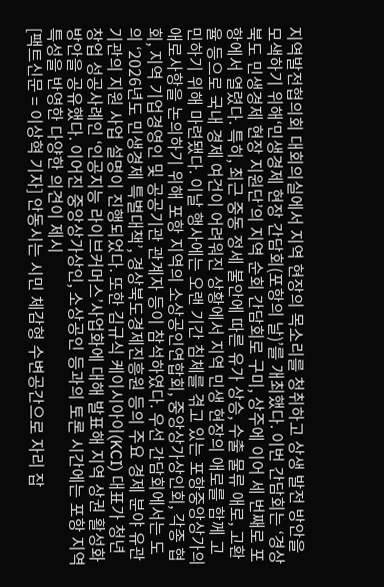지역발전협의회 대회의실에서 지역 현장의 목소리를 청취하고 상생 발전 방안을 모색하기 위해‘민생경제 현장 간담회(포항의 날)’를 개최했다. 이번 간담회는 ‘경상북도 민생경제 현장 지원단’의 지역 순회 간담회로 구미, 상주에 이어 세 번째로 포항에서 열렸다. 특히, 최근 중동 정세 불안에 따른 유가 상승, 수출 물류 애로, 고환율 등으로 국내 경제 여건이 어려워진 상황에서 지역 민생 현장의 애로를 함께 고민하기 위해 마련됐다. 이날 행사에는 오랜 기간 침체를 겪고 있는 포항중앙상가의 애로사항을 논의하기 위해 포항 지역의 소상공인연합회, 중앙상가상인회, 각종 협회, 지역 기업경영인 및 공공기관 관계자 등이 참석하였다. 우선 간담회에서는 도의 ‘2026년도 민생경제 특별대책’, 경상북도경제진흥원 등의 주요 경제 분야 유관기관의 지원 사업 설명이 진행되었다. 또한 김규식 케이시아이(KCI) 대표가 청년창업 성공사례인 ‘인공지능 라이브커머스’사업화에 대해 발표해 지역 상권 활성화 방안을 공유했다. 이어진 중앙상가상인, 소상공인 등과의 토론 시간에는 포항 지역 특성을 반영한 다양한 의견이 제시
[팩트신문 = 이상혁 기자] 안동시는 시민 체감형 수변공간으로 자리 잡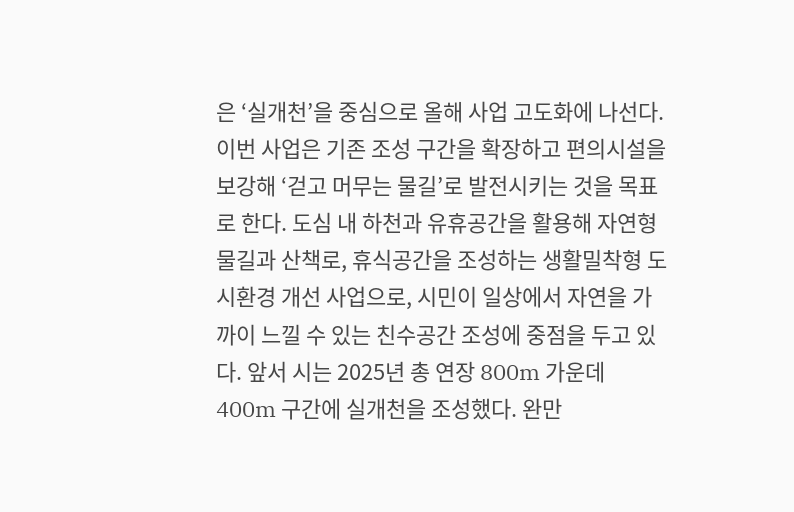은 ‘실개천’을 중심으로 올해 사업 고도화에 나선다. 이번 사업은 기존 조성 구간을 확장하고 편의시설을 보강해 ‘걷고 머무는 물길’로 발전시키는 것을 목표로 한다. 도심 내 하천과 유휴공간을 활용해 자연형 물길과 산책로, 휴식공간을 조성하는 생활밀착형 도시환경 개선 사업으로, 시민이 일상에서 자연을 가까이 느낄 수 있는 친수공간 조성에 중점을 두고 있다. 앞서 시는 2025년 총 연장 800m 가운데 400m 구간에 실개천을 조성했다. 완만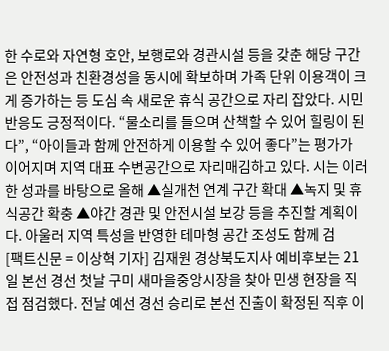한 수로와 자연형 호안, 보행로와 경관시설 등을 갖춘 해당 구간은 안전성과 친환경성을 동시에 확보하며 가족 단위 이용객이 크게 증가하는 등 도심 속 새로운 휴식 공간으로 자리 잡았다. 시민 반응도 긍정적이다. “물소리를 들으며 산책할 수 있어 힐링이 된다”, “아이들과 함께 안전하게 이용할 수 있어 좋다”는 평가가 이어지며 지역 대표 수변공간으로 자리매김하고 있다. 시는 이러한 성과를 바탕으로 올해 ▲실개천 연계 구간 확대 ▲녹지 및 휴식공간 확충 ▲야간 경관 및 안전시설 보강 등을 추진할 계획이다. 아울러 지역 특성을 반영한 테마형 공간 조성도 함께 검
[팩트신문 = 이상혁 기자] 김재원 경상북도지사 예비후보는 21일 본선 경선 첫날 구미 새마을중앙시장을 찾아 민생 현장을 직접 점검했다. 전날 예선 경선 승리로 본선 진출이 확정된 직후 이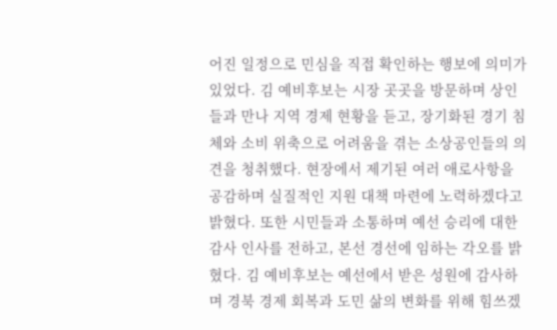어진 일정으로 민심을 직접 확인하는 행보에 의미가 있었다. 김 예비후보는 시장 곳곳을 방문하며 상인들과 만나 지역 경제 현황을 듣고, 장기화된 경기 침체와 소비 위축으로 어려움을 겪는 소상공인들의 의견을 청취했다. 현장에서 제기된 여러 애로사항을 공감하며 실질적인 지원 대책 마련에 노력하겠다고 밝혔다. 또한 시민들과 소통하며 예선 승리에 대한 감사 인사를 전하고, 본선 경선에 임하는 각오를 밝혔다. 김 예비후보는 예선에서 받은 성원에 감사하며 경북 경제 회복과 도민 삶의 변화를 위해 힘쓰겠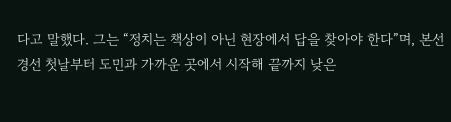다고 말했다. 그는 “정치는 책상이 아닌 현장에서 답을 찾아야 한다”며, 본선 경선 첫날부터 도민과 가까운 곳에서 시작해 끝까지 낮은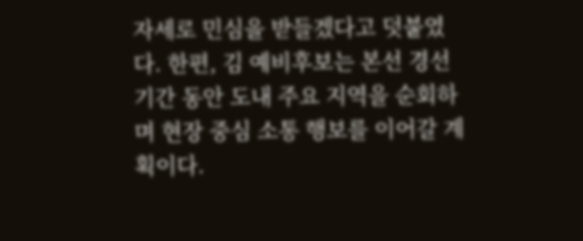자세로 민심을 받들겠다고 덧붙였다. 한편, 김 예비후보는 본선 경선 기간 동안 도내 주요 지역을 순회하며 현장 중심 소통 행보를 이어갈 계획이다.